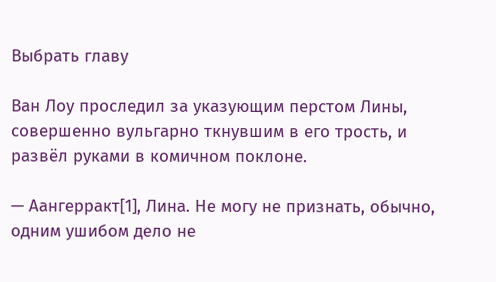Выбрать главу

Ван Лоу проследил за указующим перстом Лины, совершенно вульгарно ткнувшим в его трость, и развёл руками в комичном поклоне.

— Аангерракт[1], Лина. Не могу не признать, обычно, одним ушибом дело не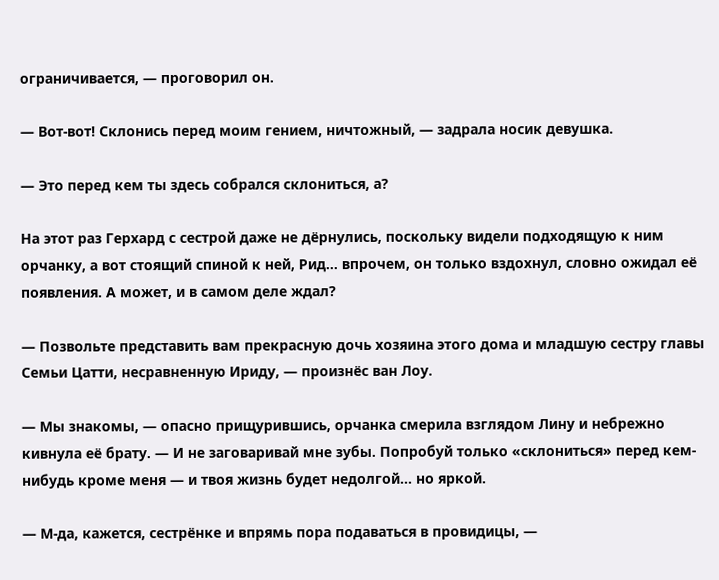ограничивается, — проговорил он.

— Вот-вот! Склонись перед моим гением, ничтожный, — задрала носик девушка.

— Это перед кем ты здесь собрался склониться, а?

На этот раз Герхард с сестрой даже не дёрнулись, поскольку видели подходящую к ним орчанку, а вот стоящий спиной к ней, Рид… впрочем, он только вздохнул, словно ожидал её появления. А может, и в самом деле ждал?

— Позвольте представить вам прекрасную дочь хозяина этого дома и младшую сестру главы Семьи Цатти, несравненную Ириду, — произнёс ван Лоу.

— Мы знакомы, — опасно прищурившись, орчанка смерила взглядом Лину и небрежно кивнула её брату. — И не заговаривай мне зубы. Попробуй только «склониться» перед кем-нибудь кроме меня — и твоя жизнь будет недолгой… но яркой.

— М-да, кажется, сестрёнке и впрямь пора подаваться в провидицы, —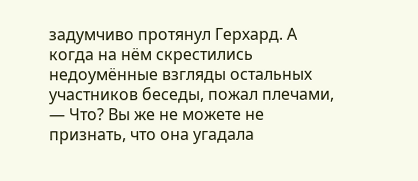задумчиво протянул Герхард. А когда на нём скрестились недоумённые взгляды остальных участников беседы, пожал плечами, — Что? Вы же не можете не признать, что она угадала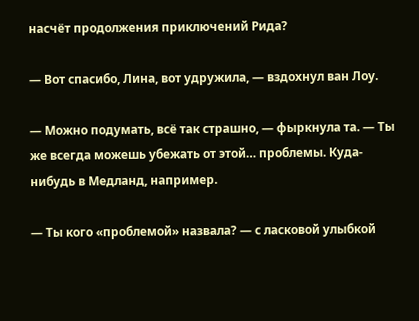насчёт продолжения приключений Рида?

— Вот спасибо, Лина, вот удружила, — вздохнул ван Лоу.

— Можно подумать, всё так страшно, — фыркнула та. — Ты же всегда можешь убежать от этой… проблемы. Куда-нибудь в Медланд, например.

— Ты кого «проблемой» назвала? — с ласковой улыбкой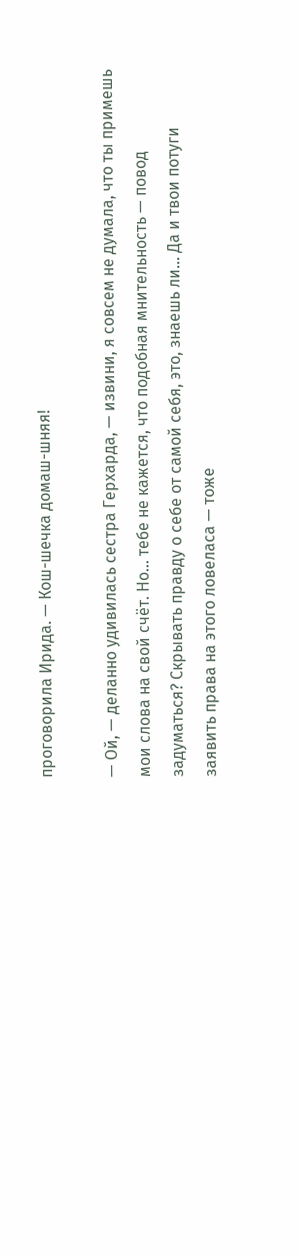проговорила Ирида. — Кош-шечка домаш-шняя!

— Ой, — деланно удивилась сестра Герхарда, — извини, я совсем не думала, что ты примешь мои слова на свой счёт. Но… тебе не кажется, что подобная мнительность — повод задуматься? Скрывать правду о себе от самой себя, это, знаешь ли… Да и твои потуги заявить права на этого ловеласа — тоже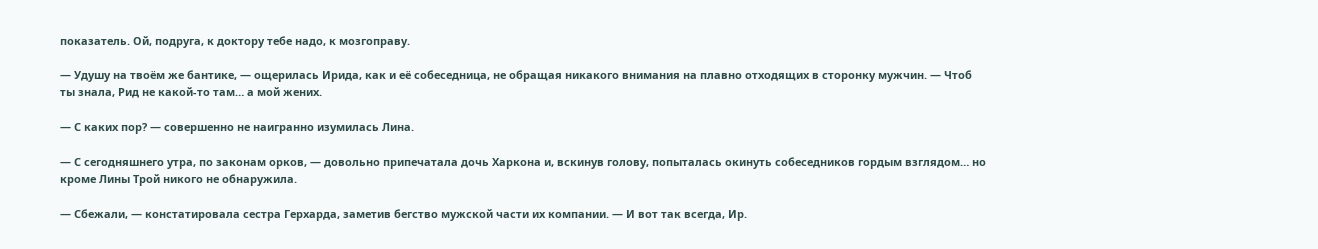показатель. Ой, подруга, к доктору тебе надо, к мозгоправу.

— Удушу на твоём же бантике, — ощерилась Ирида, как и её собеседница, не обращая никакого внимания на плавно отходящих в сторонку мужчин. — Чтоб ты знала, Рид не какой-то там… а мой жених.

— С каких пор? — совершенно не наигранно изумилась Лина.

— С сегодняшнего утра, по законам орков, — довольно припечатала дочь Харкона и, вскинув голову, попыталась окинуть собеседников гордым взглядом… но кроме Лины Трой никого не обнаружила.

— Сбежали, — констатировала сестра Герхарда, заметив бегство мужской части их компании. — И вот так всегда, Ир.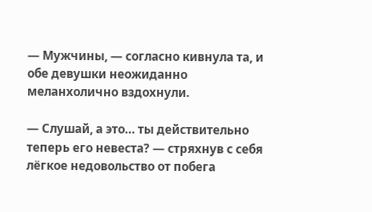— Мужчины, — согласно кивнула та, и обе девушки неожиданно меланхолично вздохнули.

— Слушай, а это… ты действительно теперь его невеста? — стряхнув с себя лёгкое недовольство от побега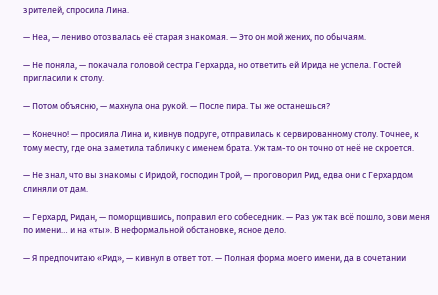зрителей, спросила Лина.

— Неа, — лениво отозвалась её старая знакомая. — Это он мой жених, по обычаям.

— Не поняла, — покачала головой сестра Герхарда, но ответить ей Ирида не успела. Гостей пригласили к столу.

— Потом объясню, — махнула она рукой. — После пира. Ты же останешься?

— Конечно! — просияла Лина и, кивнув подруге, отправилась к сервированному столу. Точнее, к тому месту, где она заметила табличку с именем брата. Уж там-то он точно от неё не скроется.

— Не знал, что вы знакомы с Иридой, господин Трой, — проговорил Рид, едва они с Герхардом слиняли от дам.

— Герхард, Ридан, — поморщившись, поправил его собеседник. — Раз уж так всё пошло, зови меня по имени… и на «ты». В неформальной обстановке, ясное дело.

— Я предпочитаю «Рид», — кивнул в ответ тот. — Полная форма моего имени, да в сочетании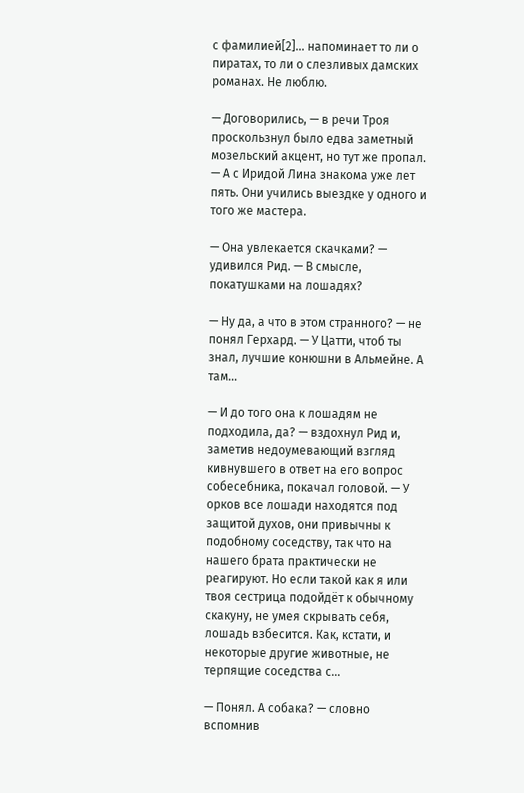с фамилией[2]… напоминает то ли о пиратах, то ли о слезливых дамских романах. Не люблю.

— Договорились, — в речи Троя проскользнул было едва заметный мозельский акцент, но тут же пропал. — А с Иридой Лина знакома уже лет пять. Они учились выездке у одного и того же мастера.

— Она увлекается скачками? — удивился Рид. — В смысле, покатушками на лошадях?

— Ну да, а что в этом странного? — не понял Герхард. — У Цатти, чтоб ты знал, лучшие конюшни в Альмейне. А там…

— И до того она к лошадям не подходила, да? — вздохнул Рид и, заметив недоумевающий взгляд кивнувшего в ответ на его вопрос собесебника, покачал головой. — У орков все лошади находятся под защитой духов, они привычны к подобному соседству, так что на нашего брата практически не реагируют. Но если такой как я или твоя сестрица подойдёт к обычному скакуну, не умея скрывать себя, лошадь взбесится. Как, кстати, и некоторые другие животные, не терпящие соседства с…

— Понял. А собака? — словно вспомнив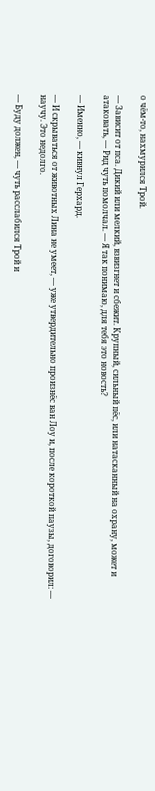о чём-то, нахмурился Трой.

— Зависит от пса. Дикий или мелкий, взвизгнет и сбежит. Крупный, сильный пёс, или натасканный на охрану, может и атаковать, — Рид чуть помолчал. — Я так понимаю, для тебя это новость?

— Именно, — кивнул Герхард.

— И скрываться от животных Лина не умеет, — уже утвердительно произнёс ван Лоу и, после короткой паузы, договорил: — научу. Это недолго.

— Буду должен, — чуть расслабился Трой и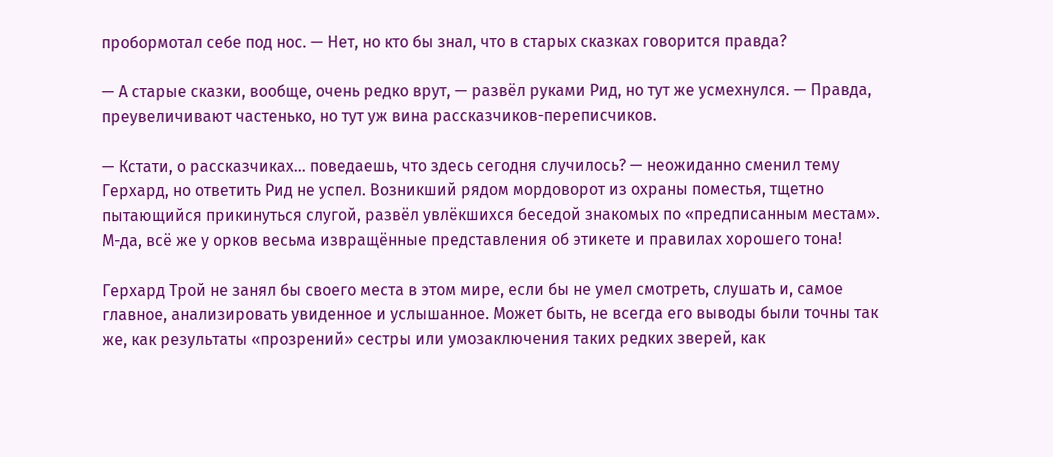пробормотал себе под нос. — Нет, но кто бы знал, что в старых сказках говорится правда?

— А старые сказки, вообще, очень редко врут, — развёл руками Рид, но тут же усмехнулся. — Правда, преувеличивают частенько, но тут уж вина рассказчиков-переписчиков.

— Кстати, о рассказчиках… поведаешь, что здесь сегодня случилось? — неожиданно сменил тему Герхард, но ответить Рид не успел. Возникший рядом мордоворот из охраны поместья, тщетно пытающийся прикинуться слугой, развёл увлёкшихся беседой знакомых по «предписанным местам». М-да, всё же у орков весьма извращённые представления об этикете и правилах хорошего тона!

Герхард Трой не занял бы своего места в этом мире, если бы не умел смотреть, слушать и, самое главное, анализировать увиденное и услышанное. Может быть, не всегда его выводы были точны так же, как результаты «прозрений» сестры или умозаключения таких редких зверей, как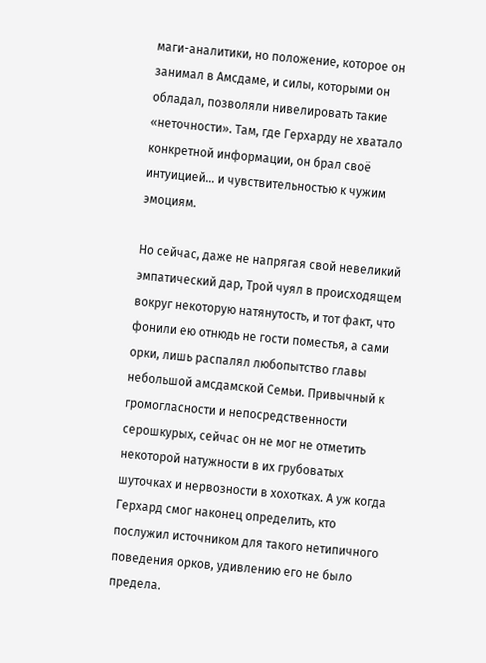маги-аналитики, но положение, которое он занимал в Амсдаме, и силы, которыми он обладал, позволяли нивелировать такие «неточности». Там, где Герхарду не хватало конкретной информации, он брал своё интуицией… и чувствительностью к чужим эмоциям.

Но сейчас, даже не напрягая свой невеликий эмпатический дар, Трой чуял в происходящем вокруг некоторую натянутость, и тот факт, что фонили ею отнюдь не гости поместья, а сами орки, лишь распалял любопытство главы небольшой амсдамской Семьи. Привычный к громогласности и непосредственности серошкурых, сейчас он не мог не отметить некоторой натужности в их грубоватых шуточках и нервозности в хохотках. А уж когда Герхард смог наконец определить, кто послужил источником для такого нетипичного поведения орков, удивлению его не было предела.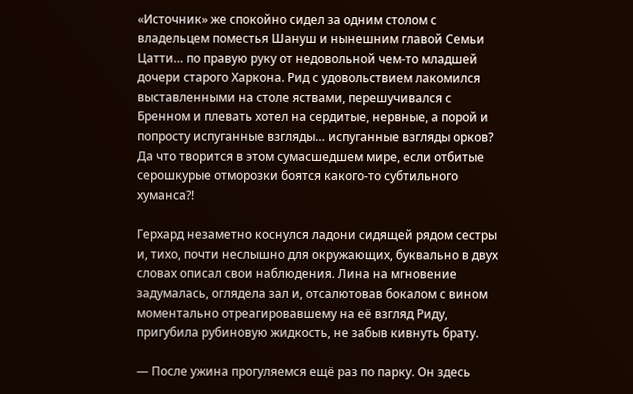«Источник» же спокойно сидел за одним столом с владельцем поместья Шануш и нынешним главой Семьи Цатти… по правую руку от недовольной чем-то младшей дочери старого Харкона. Рид с удовольствием лакомился выставленными на столе яствами, перешучивался с Бренном и плевать хотел на сердитые, нервные, а порой и попросту испуганные взгляды… испуганные взгляды орков? Да что творится в этом сумасшедшем мире, если отбитые серошкурые отморозки боятся какого-то субтильного хуманса?!

Герхард незаметно коснулся ладони сидящей рядом сестры и, тихо, почти неслышно для окружающих, буквально в двух словах описал свои наблюдения. Лина на мгновение задумалась, оглядела зал и, отсалютовав бокалом с вином моментально отреагировавшему на её взгляд Риду, пригубила рубиновую жидкость, не забыв кивнуть брату.

— После ужина прогуляемся ещё раз по парку. Он здесь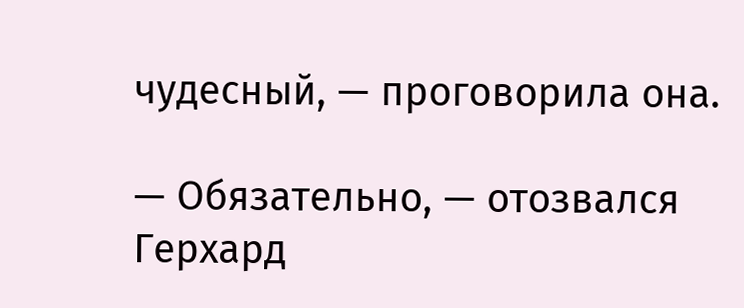чудесный, — проговорила она.

— Обязательно, — отозвался Герхард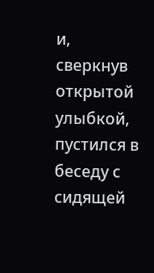и, сверкнув открытой улыбкой, пустился в беседу с сидящей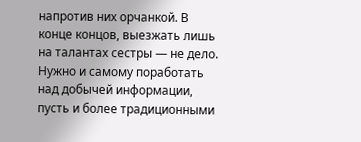напротив них орчанкой. В конце концов, выезжать лишь на талантах сестры — не дело. Нужно и самому поработать над добычей информации, пусть и более традиционными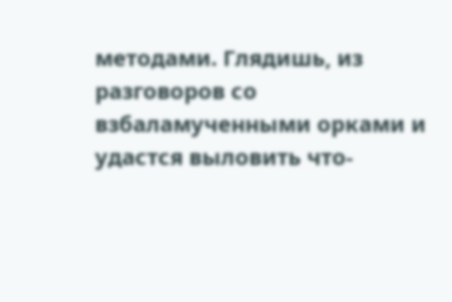методами. Глядишь, из разговоров со взбаламученными орками и удастся выловить что-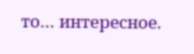то… интересное.